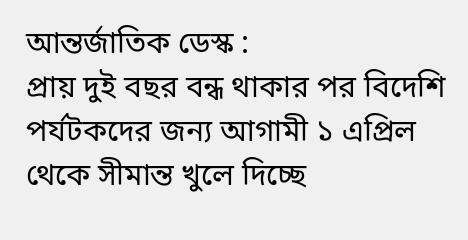আন্তর্জাতিক ডেস্ক :
প্রায় দুই বছর বন্ধ থাকার পর বিদেশি পর্যটকদের জন্য আগামী ১ এপ্রিল থেকে সীমান্ত খুলে দিচ্ছে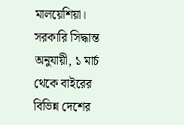মালয়েশিয়া। সরকারি সিদ্ধান্ত অনুযায়ী, ১ মার্চ থেকে বাইরের বিভিন্ন দেশের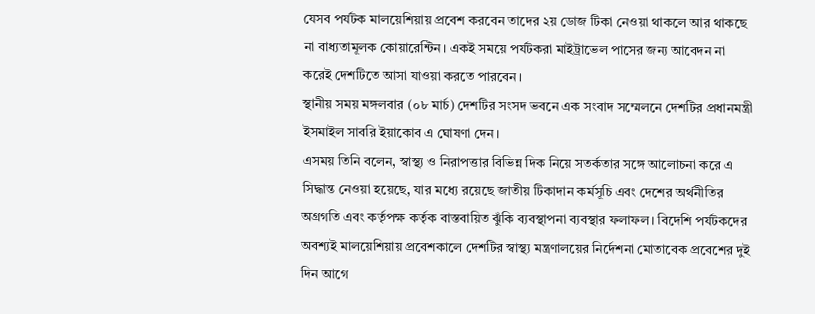যেসব পর্যটক মালয়েশিয়ায় প্রবেশ করবেন তাদের ২য় ডোজ টিকা নেওয়া থাকলে আর থাকছে না বাধ্যতামূলক কোয়ারেন্টিন। একই সময়ে পর্যটকরা মাইট্রাভেল পাসের জন্য আবেদন না করেই দেশটিতে আসা যাওয়া করতে পারবেন।
স্থানীয় সময় মঙ্গলবার (০৮ মার্চ) দেশটির সংসদ ভবনে এক সংবাদ সম্মেলনে দেশটির প্রধানমন্ত্রী ইসমাইল সাবরি ইয়াকোব এ ঘোষণা দেন।
এসময় তিনি বলেন, স্বাস্থ্য ও নিরাপত্তার বিভিন্ন দিক নিয়ে সতর্কতার সঙ্গে আলোচনা করে এ সিদ্ধান্ত নেওয়া হয়েছে, যার মধ্যে রয়েছে জাতীয় টিকাদান কর্মসূচি এবং দেশের অর্থনীতির অগ্রগতি এবং কর্তৃপক্ষ কর্তৃক বাস্তবায়িত ঝুঁকি ব্যবস্থাপনা ব্যবস্থার ফলাফল। বিদেশি পর্যটকদের অবশ্যই মালয়েশিয়ায় প্রবেশকালে দেশটির স্বাস্থ্য মন্ত্রণালয়ের নির্দেশনা মোতাবেক প্রবেশের দুই দিন আগে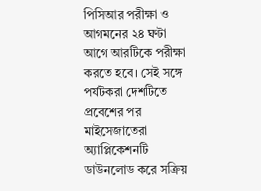পিসিআর পরীক্ষা ও আগমনের ২৪ ঘণ্টা আগে আরটিকে পরীক্ষা করতে হবে। সেই সঙ্গে পর্যটকরা দেশটিতে প্রবেশের পর মাইসেজাতেরা অ্যাপ্লিকেশনটি ডাউনলোড করে সক্রিয়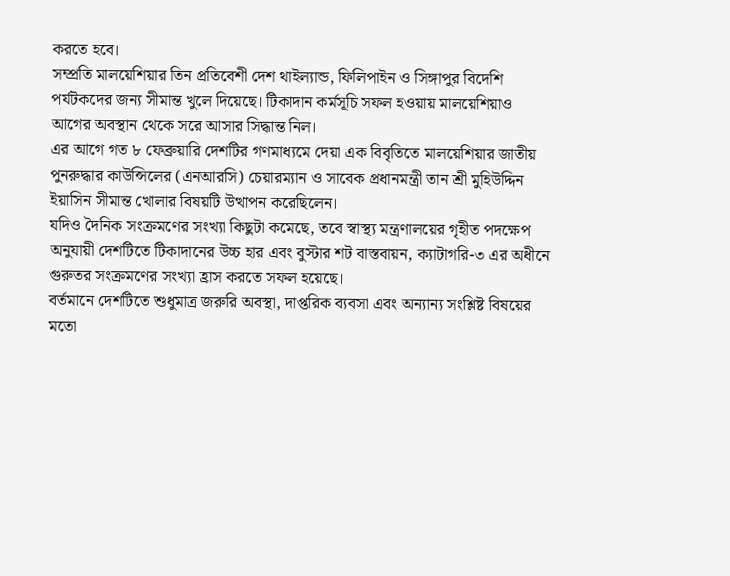করতে হবে।
সম্প্রতি মালয়েশিয়ার তিন প্রতিবেশী দেশ থাইল্যান্ড, ফিলিপাইন ও সিঙ্গাপুর বিদেশি পর্যটকদের জন্য সীমান্ত খুলে দিয়েছে। টিকাদান কর্মসূচি সফল হওয়ায় মালয়েশিয়াও আগের অবস্থান থেকে সরে আসার সিদ্ধান্ত নিল।
এর আগে গত ৮ ফেব্রুয়ারি দেশটির গণমাধ্যমে দেয়া এক বিবৃতিতে মালয়েশিয়ার জাতীয় পুনরুদ্ধার কাউন্সিলের (এনআরসি) চেয়ারম্যান ও সাবেক প্রধানমন্ত্রী তান শ্রী মুহিউদ্দিন ইয়াসিন সীমান্ত খোলার বিষয়টি উত্থাপন করেছিলেন।
যদিও দৈনিক সংক্রমণের সংখ্যা কিছুটা কমেছে, তবে স্বাস্থ্য মন্ত্রণালয়ের গৃহীত পদক্ষেপ অনুযায়ী দেশটিতে টিকাদানের উচ্চ হার এবং বুস্টার শট বাস্তবায়ন, ক্যাটাগরি-৩ এর অধীনে গুরুতর সংক্রমণের সংখ্যা হ্রাস করতে সফল হয়েছে।
বর্তমানে দেশটিতে শুধুমাত্র জরুরি অবস্থা, দাপ্তরিক ব্যবসা এবং অন্যান্য সংশ্লিষ্ট বিষয়ের মতো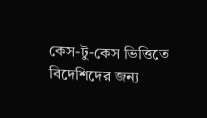কেস-টু-কেস ভিত্তিতে বিদেশিদের জন্য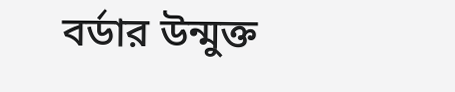বর্ডার উন্মুক্ত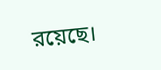রয়েছে।